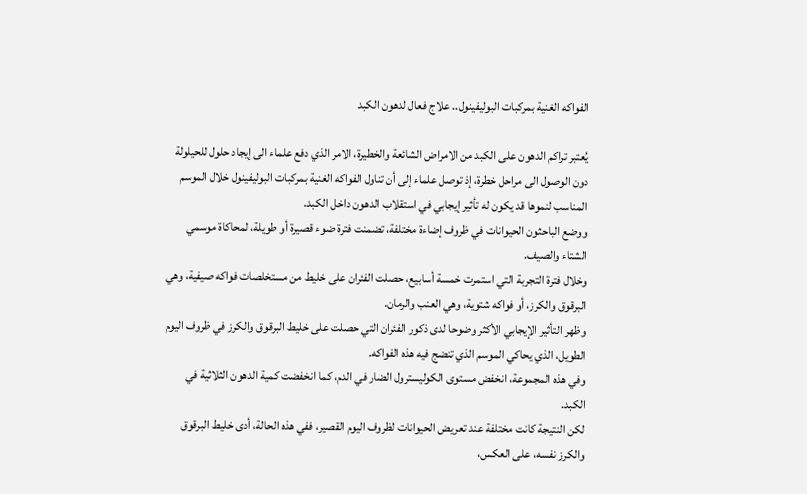الفواكه الغنية بمركبات البوليفينول.. علاج فعال لدهون الكبد

يُعتبر تراكم الدهون على الكبد من الامراض الشائعة والخطيرة، الامر الذي دفع علماء الى إيجاد حلول للحيلولة دون الوصول الى مراحل خطرة، إذ توصل علماء إلى أن تناول الفواكه الغنية بمركبات البوليفينول خلال الموسم المناسب لنموها قد يكون له تأثير إيجابي في استقلاب الدهون داخل الكبد.
ووضع الباحثون الحيوانات في ظروف إضاءة مختلفة، تضمنت فترة ضوء قصيرة أو طويلة، لمحاكاة موسمي الشتاء والصيف.
وخلال فترة التجربة التي استمرت خمسة أسابيع، حصلت الفئران على خليط من مستخلصات فواكه صيفية، وهي البرقوق والكرز، أو فواكه شتوية، وهي العنب والرمان.
وظهر التأثير الإيجابي الأكثر وضوحا لدى ذكور الفئران التي حصلت على خليط البرقوق والكرز في ظروف اليوم الطويل، الذي يحاكي الموسم الذي تنضج فيه هذه الفواكه.
وفي هذه المجموعة، انخفض مستوى الكوليسترول الضار في الدم، كما انخفضت كمية الدهون الثلاثية في الكبد.
لكن النتيجة كانت مختلفة عند تعريض الحيوانات لظروف اليوم القصير، ففي هذه الحالة، أدى خليط البرقوق والكرز نفسه، على العكس،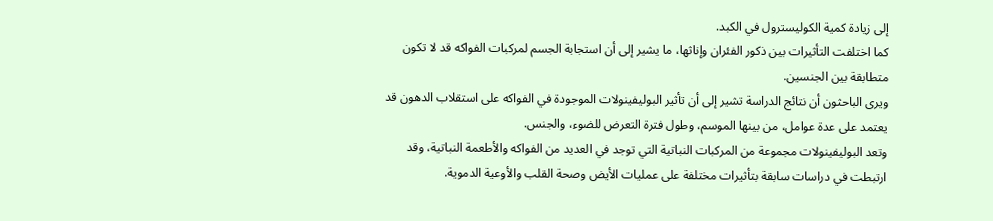إلى زيادة كمية الكوليسترول في الكبد.
كما اختلفت التأثيرات بين ذكور الفئران وإناثها، ما يشير إلى أن استجابة الجسم لمركبات الفواكه قد لا تكون متطابقة بين الجنسين.
ويرى الباحثون أن نتائج الدراسة تشير إلى أن تأثير البوليفينولات الموجودة في الفواكه على استقلاب الدهون قد يعتمد على عدة عوامل، من بينها الموسم، وطول فترة التعرض للضوء، والجنس.
وتعد البوليفينولات مجموعة من المركبات النباتية التي توجد في العديد من الفواكه والأطعمة النباتية، وقد ارتبطت في دراسات سابقة بتأثيرات مختلفة على عمليات الأيض وصحة القلب والأوعية الدموية.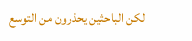لكن الباحثين يحذرون من التوسع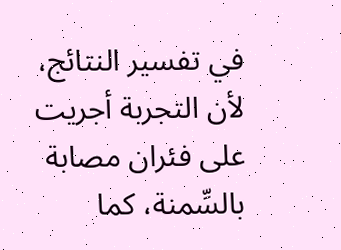في تفسير النتائج، لأن التجربة أجريت على فئران مصابة بالسِّمنة، كما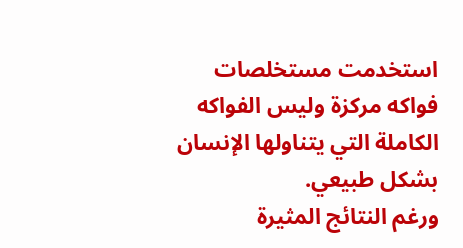استخدمت مستخلصات فواكه مركزة وليس الفواكه الكاملة التي يتناولها الإنسان بشكل طبيعي.
ورغم النتائج المثيرة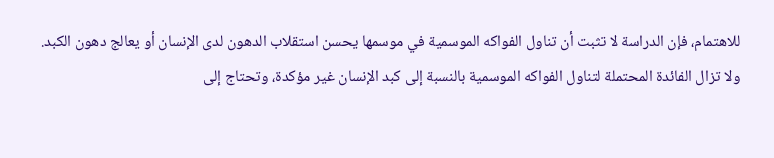للاهتمام، فإن الدراسة لا تثبت أن تناول الفواكه الموسمية في موسمها يحسن استقلاب الدهون لدى الإنسان أو يعالج دهون الكبد.
ولا تزال الفائدة المحتملة لتناول الفواكه الموسمية بالنسبة إلى كبد الإنسان غير مؤكدة، وتحتاج إلى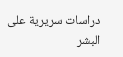دراسات سريرية على البشر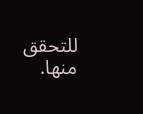للتحقق منها.